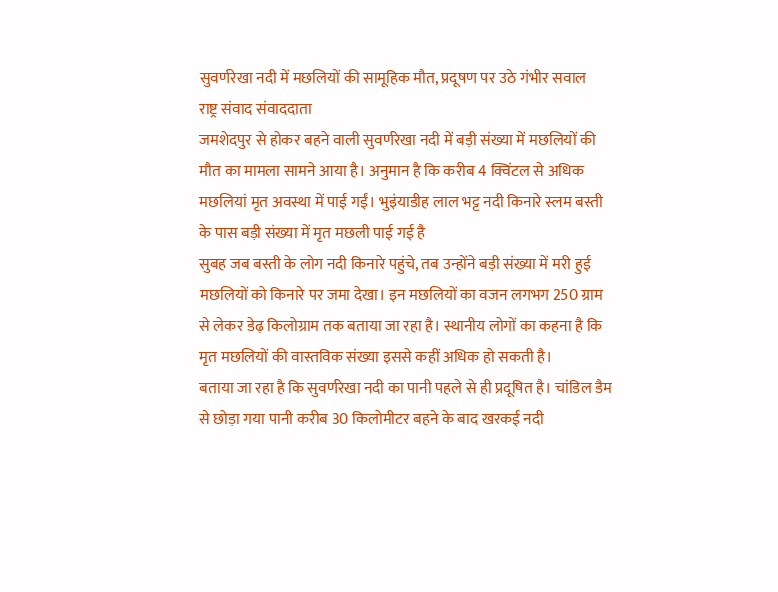सुवर्णरेखा नदी में मछलियों की सामूहिक मौत, प्रदूषण पर उठे गंभीर सवाल
राष्ट्र संवाद संवाददाता
जमशेदपुर से होकर बहने वाली सुवर्णरेखा नदी में बड़ी संख्या में मछलियों की मौत का मामला सामने आया है। अनुमान है कि करीब 4 क्विंटल से अधिक मछलियां मृत अवस्था में पाई गईं। भुइंयाडीह लाल भट्ट नदी किनारे स्लम बस्ती के पास बड़ी संख्या में मृत मछली पाई गई है
सुबह जब बस्ती के लोग नदी किनारे पहुंचे, तब उन्होंने बड़ी संख्या में मरी हुई मछलियों को किनारे पर जमा देखा। इन मछलियों का वजन लगभग 250 ग्राम से लेकर डेढ़ किलोग्राम तक बताया जा रहा है। स्थानीय लोगों का कहना है कि मृत मछलियों की वास्तविक संख्या इससे कहीं अधिक हो सकती है।
बताया जा रहा है कि सुवर्णरेखा नदी का पानी पहले से ही प्रदूषित है। चांडिल डैम से छोड़ा गया पानी करीब 30 किलोमीटर बहने के बाद खरकई नदी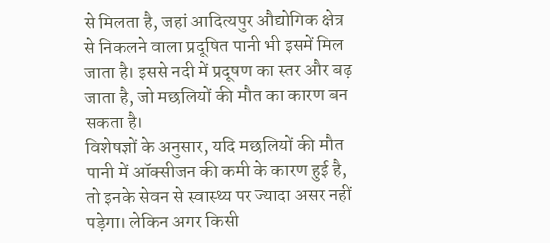से मिलता है, जहां आदित्यपुर औद्योगिक क्षेत्र से निकलने वाला प्रदूषित पानी भी इसमें मिल जाता है। इससे नदी में प्रदूषण का स्तर और बढ़ जाता है, जो मछलियों की मौत का कारण बन सकता है।
विशेषज्ञों के अनुसार, यदि मछलियों की मौत पानी में ऑक्सीजन की कमी के कारण हुई है, तो इनके सेवन से स्वास्थ्य पर ज्यादा असर नहीं पड़ेगा। लेकिन अगर किसी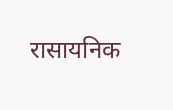रासायनिक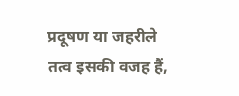प्रदूषण या जहरीले तत्व इसकी वजह हैं,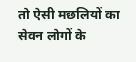तो ऐसी मछलियों का सेवन लोगों के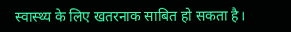स्वास्थ्य के लिए खतरनाक साबित हो सकता है।